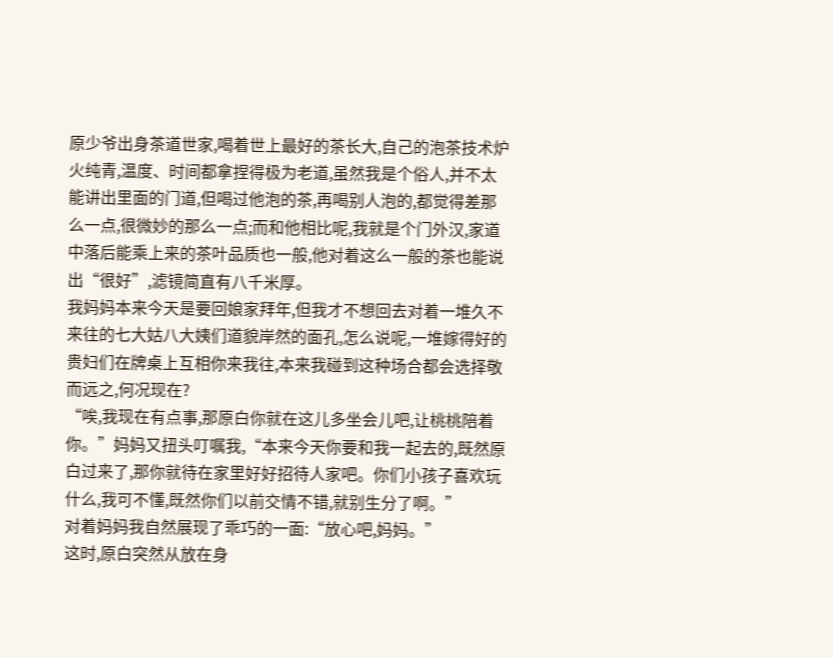原少爷出身茶道世家,喝着世上最好的茶长大,自己的泡茶技术炉火纯青,温度、时间都拿捏得极为老道,虽然我是个俗人,并不太能讲出里面的门道,但喝过他泡的茶,再喝别人泡的,都觉得差那么一点,很微妙的那么一点;而和他相比呢,我就是个门外汉,家道中落后能乘上来的茶叶品质也一般,他对着这么一般的茶也能说出“很好”,滤镜简直有八千米厚。
我妈妈本来今天是要回娘家拜年,但我才不想回去对着一堆久不来往的七大姑八大姨们道貌岸然的面孔,怎么说呢,一堆嫁得好的贵妇们在牌桌上互相你来我往,本来我碰到这种场合都会选择敬而远之,何况现在?
“唉,我现在有点事,那原白你就在这儿多坐会儿吧,让桃桃陪着你。”妈妈又扭头叮嘱我,“本来今天你要和我一起去的,既然原白过来了,那你就待在家里好好招待人家吧。你们小孩子喜欢玩什么,我可不懂,既然你们以前交情不错,就别生分了啊。”
对着妈妈我自然展现了乖巧的一面:“放心吧,妈妈。”
这时,原白突然从放在身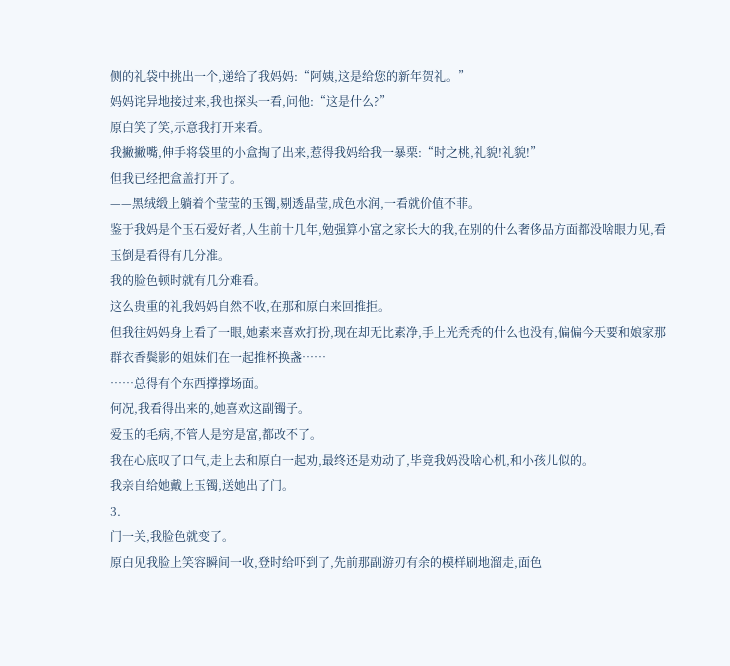侧的礼袋中挑出一个,递给了我妈妈:“阿姨,这是给您的新年贺礼。”
妈妈诧异地接过来,我也探头一看,问他:“这是什么?”
原白笑了笑,示意我打开来看。
我撇撇嘴,伸手将袋里的小盒掏了出来,惹得我妈给我一暴栗:“时之桃,礼貌!礼貌!”
但我已经把盒盖打开了。
——黑绒缎上躺着个莹莹的玉镯,剔透晶莹,成色水润,一看就价值不菲。
鉴于我妈是个玉石爱好者,人生前十几年,勉强算小富之家长大的我,在别的什么奢侈品方面都没啥眼力见,看玉倒是看得有几分准。
我的脸色顿时就有几分难看。
这么贵重的礼我妈妈自然不收,在那和原白来回推拒。
但我往妈妈身上看了一眼,她素来喜欢打扮,现在却无比素净,手上光秃秃的什么也没有,偏偏今天要和娘家那群衣香鬓影的姐妹们在一起推杯换盏……
……总得有个东西撑撑场面。
何况,我看得出来的,她喜欢这副镯子。
爱玉的毛病,不管人是穷是富,都改不了。
我在心底叹了口气,走上去和原白一起劝,最终还是劝动了,毕竟我妈没啥心机,和小孩儿似的。
我亲自给她戴上玉镯,送她出了门。
3.
门一关,我脸色就变了。
原白见我脸上笑容瞬间一收,登时给吓到了,先前那副游刃有余的模样刷地溜走,面色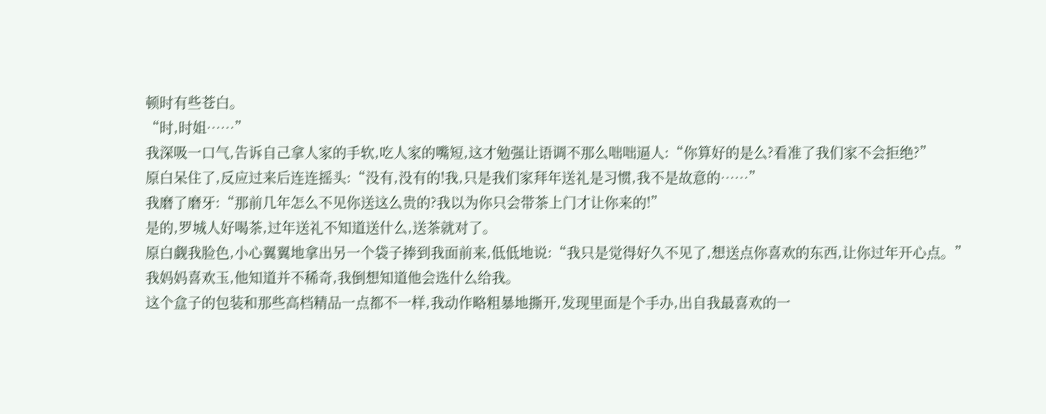顿时有些苍白。
“时,时姐……”
我深吸一口气,告诉自己拿人家的手软,吃人家的嘴短,这才勉强让语调不那么咄咄逼人:“你算好的是么?看准了我们家不会拒绝?”
原白呆住了,反应过来后连连摇头:“没有,没有的!我,只是我们家拜年送礼是习惯,我不是故意的……”
我磨了磨牙:“那前几年怎么不见你送这么贵的?我以为你只会带茶上门才让你来的!”
是的,罗城人好喝茶,过年送礼不知道送什么,送茶就对了。
原白觑我脸色,小心翼翼地拿出另一个袋子捧到我面前来,低低地说:“我只是觉得好久不见了,想送点你喜欢的东西,让你过年开心点。”
我妈妈喜欢玉,他知道并不稀奇,我倒想知道他会选什么给我。
这个盒子的包装和那些高档精品一点都不一样,我动作略粗暴地撕开,发现里面是个手办,出自我最喜欢的一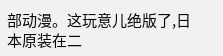部动漫。这玩意儿绝版了,日本原装在二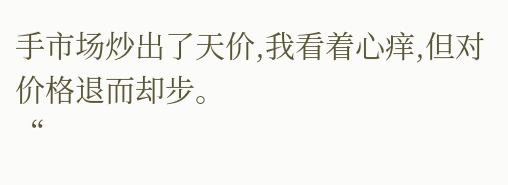手市场炒出了天价,我看着心痒,但对价格退而却步。
“